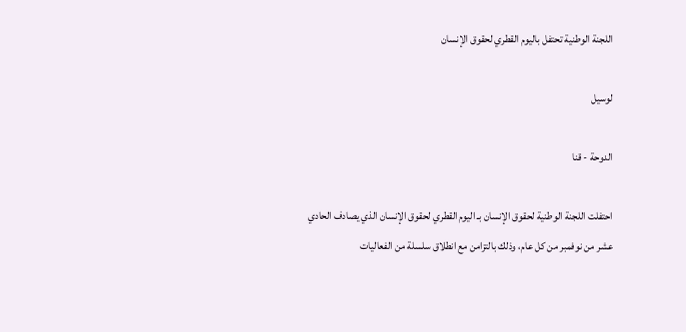اللجنة الوطنية تحتفل باليوم القطري لحقوق الإنسان

لوسيل

الدوحة - قنا

احتفلت اللجنة الوطنية لحقوق الإنسان بـ اليوم القطري لحقوق الإنسان الذي يصادف الحادي عشر من نوفمبر من كل عام، وذلك بالتزامن مع انطلاق سلسلة من الفعاليات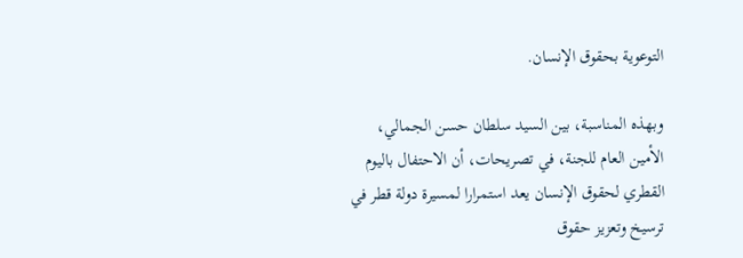التوعوية بحقوق الإنسان.

وبهذه المناسبة، بين السيد سلطان حسن الجمالي، الأمين العام للجنة، في تصريحات، أن الاحتفال باليوم القطري لحقوق الإنسان يعد استمرارا لمسيرة دولة قطر في ترسيخ وتعزيز حقوق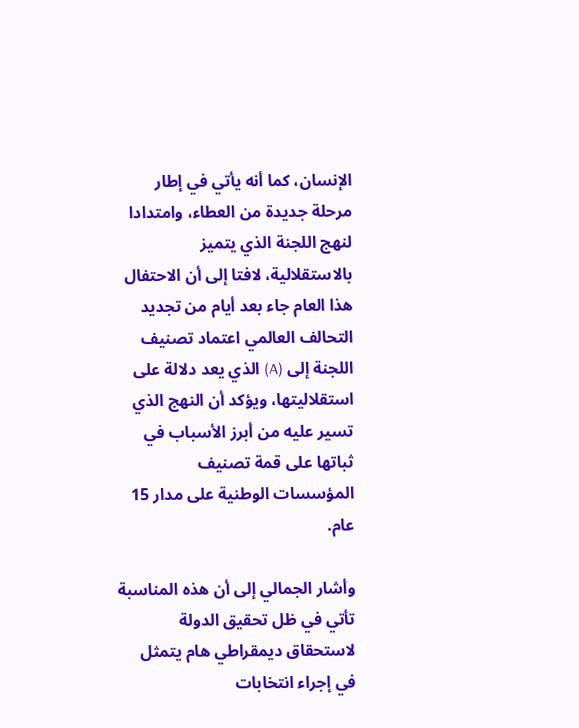الإنسان، كما أنه يأتي في إطار مرحلة جديدة من العطاء، وامتدادا لنهج اللجنة الذي يتميز بالاستقلالية، لافتا إلى أن الاحتفال هذا العام جاء بعد أيام من تجديد التحالف العالمي اعتماد تصنيف اللجنة إلى (A) الذي يعد دلالة على استقلاليتها، ويؤكد أن النهج الذي تسير عليه من أبرز الأسباب في ثباتها على قمة تصنيف المؤسسات الوطنية على مدار 15 عام.

وأشار الجمالي إلى أن هذه المناسبة تأتي في ظل تحقيق الدولة لاستحقاق ديمقراطي هام يتمثل في إجراء انتخابات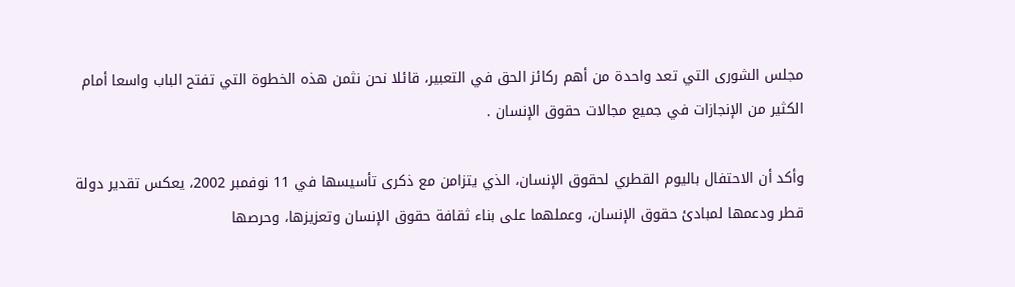مجلس الشورى التي تعد واحدة من أهم ركائز الحق في التعبير، قائلا نحن نثمن هذه الخطوة التي تفتح الباب واسعا أمام الكثير من الإنجازات في جميع مجالات حقوق الإنسان .

وأكد أن الاحتفال باليوم القطري لحقوق الإنسان، الذي يتزامن مع ذكرى تأسيسها في 11 نوفمبر 2002، يعكس تقدير دولة قطر ودعمها لمبادئ حقوق الإنسان، وعملهما على بناء ثقافة حقوق الإنسان وتعزيزها، وحرصها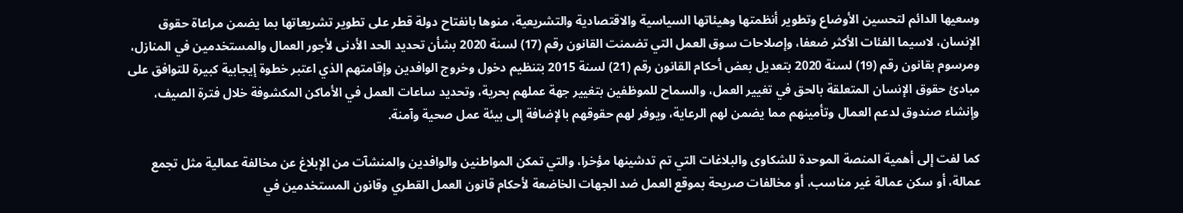وسعيها الدائم لتحسين الأوضاع وتطوير أنظمتها وهيئاتها السياسية والاقتصادية والتشريعية، منوها بانفتاح دولة قطر على تطوير تشريعاتها بما يضمن مراعاة حقوق الإنسان، لاسيما الفئات الأكثر ضعفا، وإصلاحات سوق العمل التي تضمنت القانون رقم (17) لسنة 2020 بشأن تحديد الحد الأدنى لأجور العمال والمستخدمين في المنازل، ومرسوم بقانون رقم (19) لسنة 2020 بتعديل بعض أحكام القانون رقم (21) لسنة 2015 بتنظيم دخول وخروج الوافدين وإقامتهم الذي اعتبر خطوة إيجابية كبيرة للتوافق على مبادئ حقوق الإنسان المتعلقة بالحق في تغيير العمل، والسماح للموظفين بتغيير جهة عملهم بحرية، وتحديد ساعات العمل في الأماكن المكشوفة خلال فترة الصيف، وإنشاء صندوق لدعم العمال وتأمينهم مما يضمن لهم الرعاية، ويوفر لهم حقوقهم بالإضافة إلى بيئة عمل صحية وآمنة.

كما لفت إلى أهمية المنصة الموحدة للشكاوى والبلاغات التي تم تدشينها مؤخرا، والتي تمكن المواطنين والوافدين والمنشآت من الإبلاغ عن مخالفة عمالية مثل تجمع عمالة، أو سكن عمالة غير مناسب، أو مخالفات صريحة بموقع العمل ضد الجهات الخاضعة لأحكام قانون العمل القطري وقانون المستخدمين في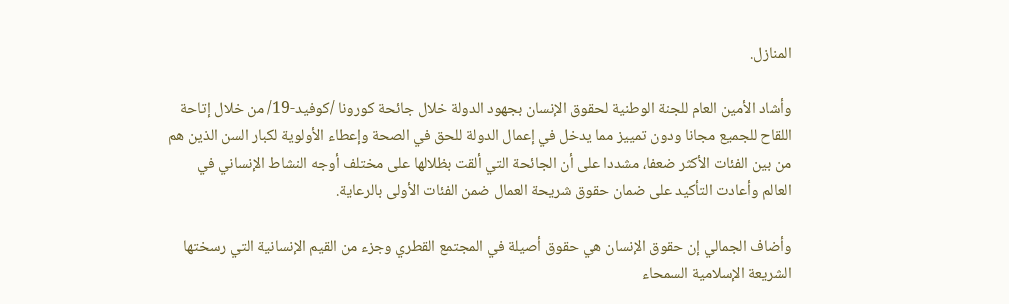المنازل.

وأشاد الأمين العام للجنة الوطنية لحقوق الإنسان بجهود الدولة خلال جائحة كورونا /كوفيد-19/ من خلال إتاحة اللقاح للجميع مجانا ودون تمييز مما يدخل في إعمال الدولة للحق في الصحة وإعطاء الأولوية لكبار السن الذين هم من بين الفئات الأكثر ضعفا، مشددا على أن الجائحة التي ألقت بظلالها على مختلف أوجه النشاط الإنساني في العالم وأعادت التأكيد على ضمان حقوق شريحة العمال ضمن الفئات الأولى بالرعاية.

وأضاف الجمالي إن حقوق الإنسان هي حقوق أصيلة في المجتمع القطري وجزء من القيم الإنسانية التي رسختها الشريعة الإسلامية السمحاء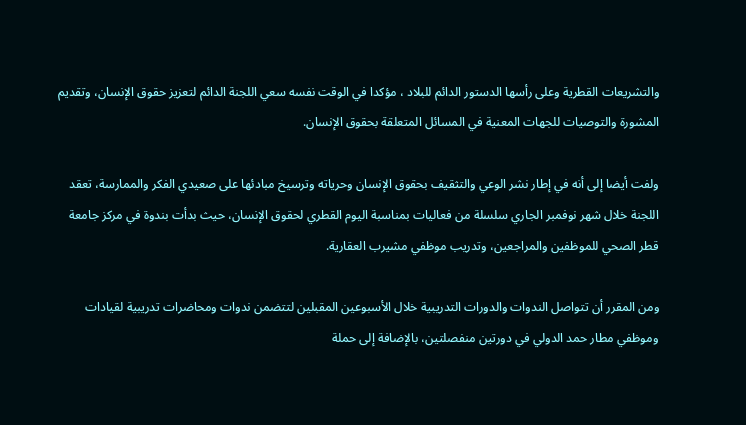والتشريعات القطرية وعلى رأسها الدستور الدائم للبلاد ، مؤكدا في الوقت نفسه سعي اللجنة الدائم لتعزيز حقوق الإنسان، وتقديم المشورة والتوصيات للجهات المعنية في المسائل المتعلقة بحقوق الإنسان.

ولفت أيضا إلى أنه في إطار نشر الوعي والتثقيف بحقوق الإنسان وحرياته وترسيخ مبادئها على صعيدي الفكر والممارسة، تعقد اللجنة خلال شهر نوفمبر الجاري سلسلة من فعاليات بمناسبة اليوم القطري لحقوق الإنسان، حيث بدأت بندوة في مركز جامعة قطر الصحي للموظفين والمراجعين، وتدريب موظفي مشيرب العقارية.

ومن المقرر أن تتواصل الندوات والدورات التدريبية خلال الأسبوعين المقبلين لتتضمن ندوات ومحاضرات تدريبية لقيادات وموظفي مطار حمد الدولي في دورتين منفصلتين، بالإضافة إلى حملة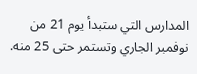المدارس التي ستبدأ يوم 21 من نوفمبر الجاري وتستمر حتى 25 منه.